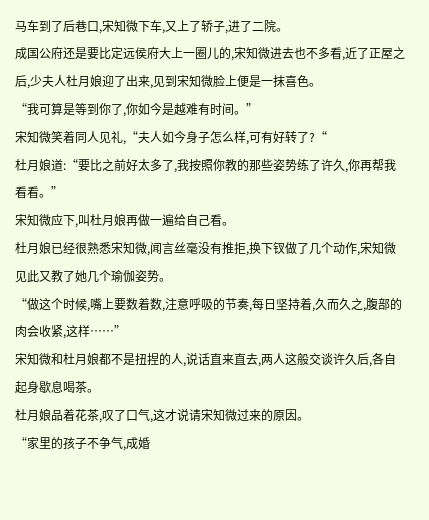马车到了后巷口,宋知微下车,又上了轿子,进了二院。
成国公府还是要比定远侯府大上一圈儿的,宋知微进去也不多看,近了正屋之后,少夫人杜月娘迎了出来,见到宋知微脸上便是一抹喜色。
“我可算是等到你了,你如今是越难有时间。”
宋知微笑着同人见礼,“夫人如今身子怎么样,可有好转了?“
杜月娘道:“要比之前好太多了,我按照你教的那些姿势练了许久,你再帮我看看。”
宋知微应下,叫杜月娘再做一遍给自己看。
杜月娘已经很熟悉宋知微,闻言丝毫没有推拒,换下钗做了几个动作,宋知微见此又教了她几个瑜伽姿势。
“做这个时候,嘴上要数着数,注意呼吸的节奏,每日坚持着,久而久之,腹部的肉会收紧,这样……”
宋知微和杜月娘都不是扭捏的人,说话直来直去,两人这般交谈许久后,各自起身歇息喝茶。
杜月娘品着花茶,叹了口气,这才说请宋知微过来的原因。
“家里的孩子不争气,成婚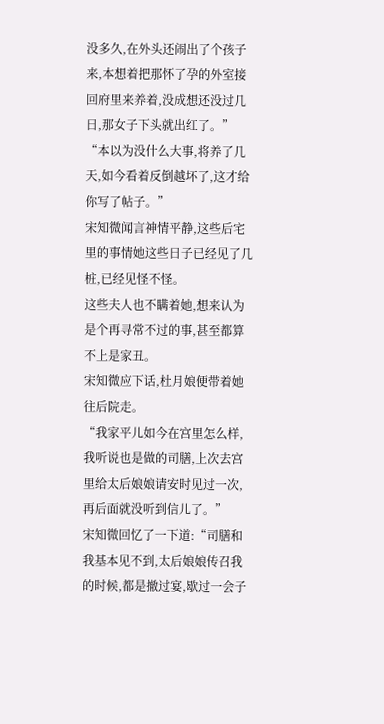没多久,在外头还闹出了个孩子来,本想着把那怀了孕的外室接回府里来养着,没成想还没过几日,那女子下头就出红了。”
“本以为没什么大事,将养了几天,如今看着反倒越坏了,这才给你写了帖子。”
宋知微闻言神情平静,这些后宅里的事情她这些日子已经见了几桩,已经见怪不怪。
这些夫人也不瞒着她,想来认为是个再寻常不过的事,甚至都算不上是家丑。
宋知微应下话,杜月娘便带着她往后院走。
“我家平儿如今在宫里怎么样,我听说也是做的司膳,上次去宫里给太后娘娘请安时见过一次,再后面就没听到信儿了。”
宋知微回忆了一下道:“司膳和我基本见不到,太后娘娘传召我的时候,都是撤过宴,歇过一会子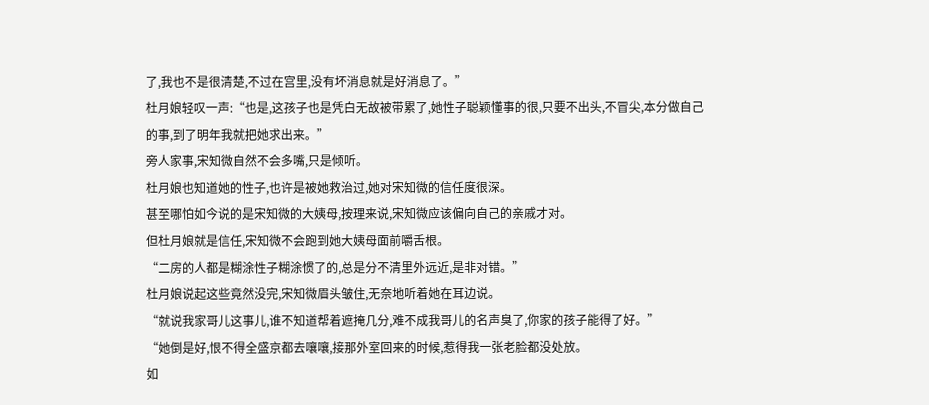了,我也不是很清楚,不过在宫里,没有坏消息就是好消息了。”
杜月娘轻叹一声:“也是,这孩子也是凭白无故被带累了,她性子聪颖懂事的很,只要不出头,不冒尖,本分做自己的事,到了明年我就把她求出来。”
旁人家事,宋知微自然不会多嘴,只是倾听。
杜月娘也知道她的性子,也许是被她救治过,她对宋知微的信任度很深。
甚至哪怕如今说的是宋知微的大姨母,按理来说,宋知微应该偏向自己的亲戚才对。
但杜月娘就是信任,宋知微不会跑到她大姨母面前嚼舌根。
“二房的人都是糊涂性子糊涂惯了的,总是分不清里外远近,是非对错。”
杜月娘说起这些竟然没完,宋知微眉头皱住,无奈地听着她在耳边说。
“就说我家哥儿这事儿,谁不知道帮着遮掩几分,难不成我哥儿的名声臭了,你家的孩子能得了好。”
“她倒是好,恨不得全盛京都去嚷嚷,接那外室回来的时候,惹得我一张老脸都没处放。
如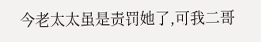今老太太虽是责罚她了,可我二哥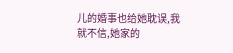儿的婚事也给她耽误,我就不信,她家的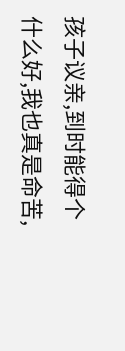孩子议亲,到时能得个什么好,我也真是命苦,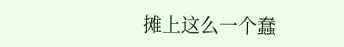摊上这么一个蠢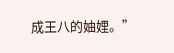成王八的妯娌。”